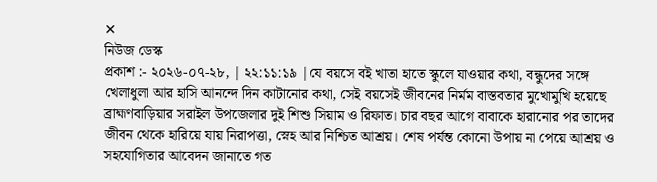✕
নিউজ ডেস্ক
প্রকাশ :- ২০২৬-০৭-২৮, | ২২:১১:১৯ |যে বয়সে বই খাতা হাতে স্কুলে যাওয়ার কথা, বন্ধুদের সঙ্গে খেলাধুলা আর হাসি আনন্দে দিন কাটানোর কথা, সেই বয়সেই জীবনের নির্মম বাস্তবতার মুখোমুখি হয়েছে ব্রাহ্মণবাড়িয়ার সরাইল উপজেলার দুই শিশু সিয়াম ও রিফাত। চার বছর আগে বাবাকে হারানোর পর তাদের জীবন থেকে হারিয়ে যায় নিরাপত্তা, স্নেহ আর নিশ্চিত আশ্রয়। শেষ পর্যন্ত কোনো উপায় না পেয়ে আশ্রয় ও সহযোগিতার আবেদন জানাতে গত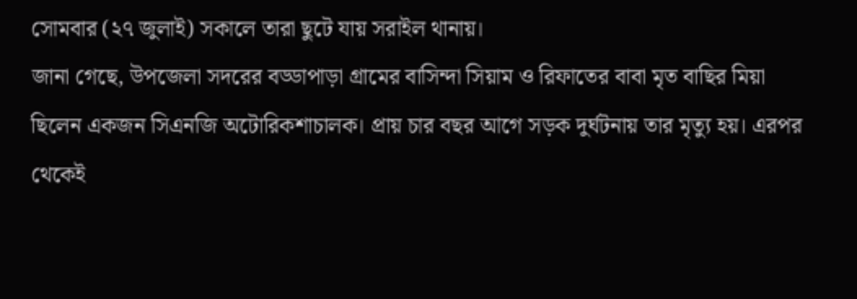সোমবার (২৭ জুলাই) সকালে তারা ছুটে যায় সরাইল থানায়।
জানা গেছে, উপজেলা সদরের বড্ডাপাড়া গ্রামের বাসিন্দা সিয়াম ও রিফাতের বাবা মৃত বাছির মিয়া ছিলেন একজন সিএনজি অটোরিকশাচালক। প্রায় চার বছর আগে সড়ক দুর্ঘটনায় তার মৃত্যু হয়। এরপর থেকেই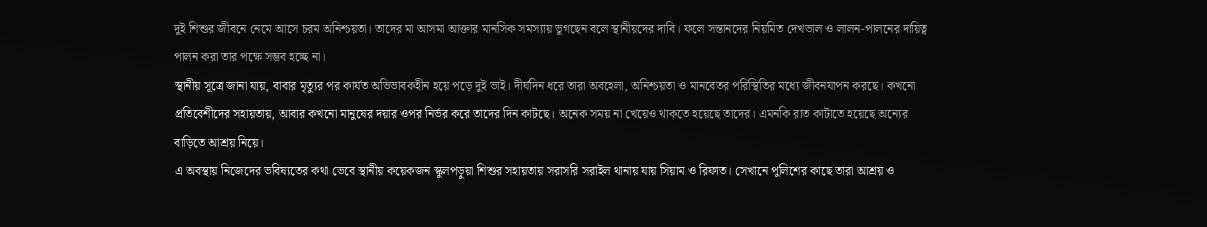দুই শিশুর জীবনে নেমে আসে চরম অনিশ্চয়তা। তাদের মা আসমা আক্তার মানসিক সমস্যায় ভুগছেন বলে স্থানীয়দের দাবি। ফলে সন্তানদের নিয়মিত দেখভাল ও লালন-পালনের দায়িত্ব পালন করা তার পক্ষে সম্ভব হচ্ছে না।
স্থানীয় সূত্রে জানা যায়, বাবার মৃত্যুর পর কার্যত অভিভাবকহীন হয়ে পড়ে দুই ভাই। দীর্ঘদিন ধরে তারা অবহেলা, অনিশ্চয়তা ও মানবেতর পরিস্থিতির মধ্যে জীবনযাপন করছে। কখনো প্রতিবেশীদের সহায়তায়, আবার কখনো মানুষের দয়ার ওপর নির্ভর করে তাদের দিন কাটছে। অনেক সময় না খেয়েও থাকতে হয়েছে তাদের। এমনকি রাত কাটাতে হয়েছে অন্যের বাড়িতে আশ্রয় নিয়ে।
এ অবস্থায় নিজেদের ভবিষ্যতের কথা ভেবে স্থানীয় কয়েকজন স্কুলপড়ুয়া শিশুর সহায়তায় সরাসরি সরাইল থানায় যায় সিয়াম ও রিফাত। সেখানে পুলিশের কাছে তারা আশ্রয় ও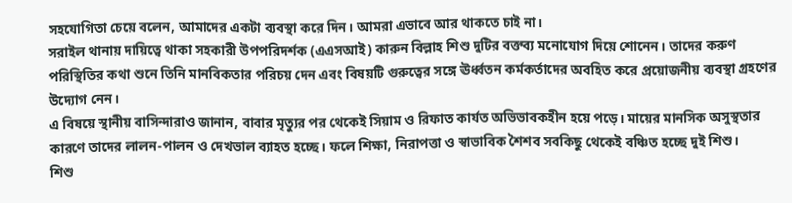সহযোগিতা চেয়ে বলেন, আমাদের একটা ব্যবস্থা করে দিন। আমরা এভাবে আর থাকতে চাই না।
সরাইল থানায় দায়িত্বে থাকা সহকারী উপপরিদর্শক (এএসআই) কারুন বিল্লাহ শিশু দুটির বক্তব্য মনোযোগ দিয়ে শোনেন। তাদের করুণ পরিস্থিতির কথা শুনে তিনি মানবিকতার পরিচয় দেন এবং বিষয়টি গুরুত্বের সঙ্গে ঊর্ধ্বতন কর্মকর্তাদের অবহিত করে প্রয়োজনীয় ব্যবস্থা গ্রহণের উদ্যোগ নেন।
এ বিষয়ে স্থানীয় বাসিন্দারাও জানান, বাবার মৃত্যুর পর থেকেই সিয়াম ও রিফাত কার্যত অভিভাবকহীন হয়ে পড়ে। মায়ের মানসিক অসুস্থতার কারণে তাদের লালন-পালন ও দেখভাল ব্যাহত হচ্ছে। ফলে শিক্ষা, নিরাপত্তা ও স্বাভাবিক শৈশব সবকিছু থেকেই বঞ্চিত হচ্ছে দুই শিশু।
শিশু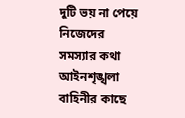দুটি ভয় না পেয়ে নিজেদের সমস্যার কথা আইনশৃঙ্খলা বাহিনীর কাছে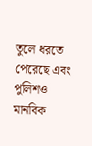তুলে ধরতে পেরেছে এবং পুলিশও মানবিক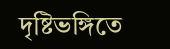দৃষ্টিভঙ্গিতে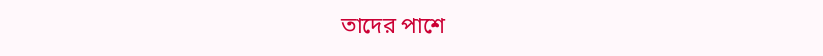তাদের পাশে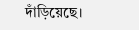দাঁড়িয়েছে।